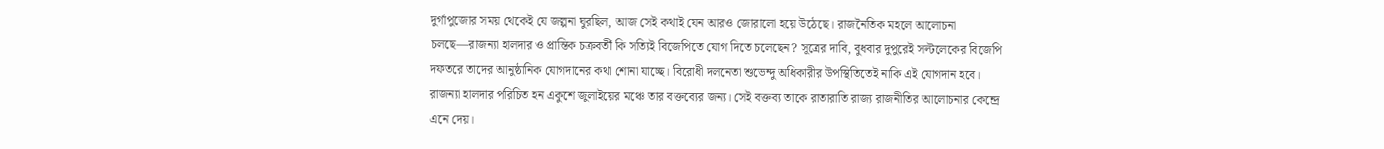দুর্গাপুজোর সময় থেকেই যে জল্পনা ঘুরছিল, আজ সেই কথাই যেন আরও জোরালো হয়ে উঠেছে। রাজনৈতিক মহলে আলোচনা চলছে—রাজন্যা হালদার ও প্রান্তিক চক্রবর্তী কি সত্যিই বিজেপিতে যোগ দিতে চলেছেন? সূত্রের দাবি, বুধবার দুপুরেই সল্টলেকের বিজেপি দফতরে তাদের আনুষ্ঠানিক যোগদানের কথা শোনা যাচ্ছে। বিরোধী দলনেতা শুভেন্দু অধিকারীর উপস্থিতিতেই নাকি এই যোগদান হবে। রাজন্যা হালদার পরিচিত হন একুশে জুলাইয়ের মঞ্চে তার বক্তব্যের জন্য। সেই বক্তব্য তাকে রাতারাতি রাজ্য রাজনীতির আলোচনার কেন্দ্রে এনে দেয়।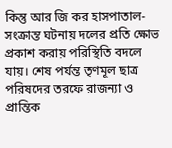কিন্তু আর জি কর হাসপাতাল-সংক্রান্ত ঘটনায় দলের প্রতি ক্ষোভ প্রকাশ করায় পরিস্থিতি বদলে যায়। শেষ পর্যন্ত তৃণমূল ছাত্র পরিষদের তরফে রাজন্যা ও প্রান্তিক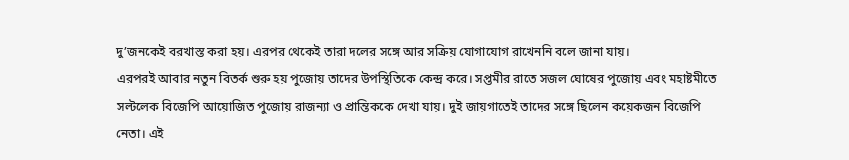দু’জনকেই বরখাস্ত করা হয়। এরপর থেকেই তারা দলের সঙ্গে আর সক্রিয় যোগাযোগ রাখেননি বলে জানা যায়।
এরপরই আবার নতুন বিতর্ক শুরু হয় পুজোয় তাদের উপস্থিতিকে কেন্দ্র করে। সপ্তমীর রাতে সজল ঘোষের পুজোয় এবং মহাষ্টমীতে সল্টলেক বিজেপি আয়োজিত পুজোয় রাজন্যা ও প্রান্তিককে দেখা যায়। দুই জায়গাতেই তাদের সঙ্গে ছিলেন কয়েকজন বিজেপি নেতা। এই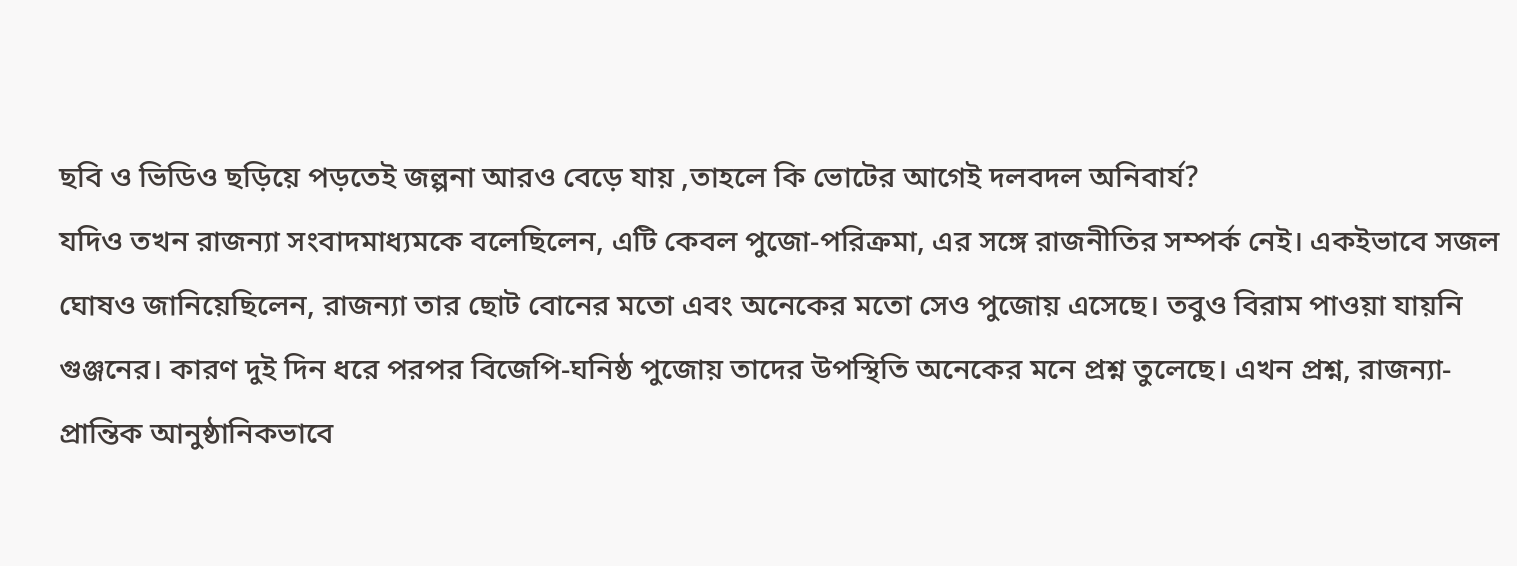ছবি ও ভিডিও ছড়িয়ে পড়তেই জল্পনা আরও বেড়ে যায় ,তাহলে কি ভোটের আগেই দলবদল অনিবার্য?
যদিও তখন রাজন্যা সংবাদমাধ্যমকে বলেছিলেন, এটি কেবল পুজো-পরিক্রমা, এর সঙ্গে রাজনীতির সম্পর্ক নেই। একইভাবে সজল ঘোষও জানিয়েছিলেন, রাজন্যা তার ছোট বোনের মতো এবং অনেকের মতো সেও পুজোয় এসেছে। তবুও বিরাম পাওয়া যায়নি গুঞ্জনের। কারণ দুই দিন ধরে পরপর বিজেপি-ঘনিষ্ঠ পুজোয় তাদের উপস্থিতি অনেকের মনে প্রশ্ন তুলেছে। এখন প্রশ্ন, রাজন্যা-প্রান্তিক আনুষ্ঠানিকভাবে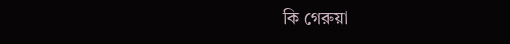কি গেরুয়া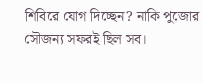শিবিরে যোগ দিচ্ছেন? নাকি পুজোর সৌজন্য সফরই ছিল সব।